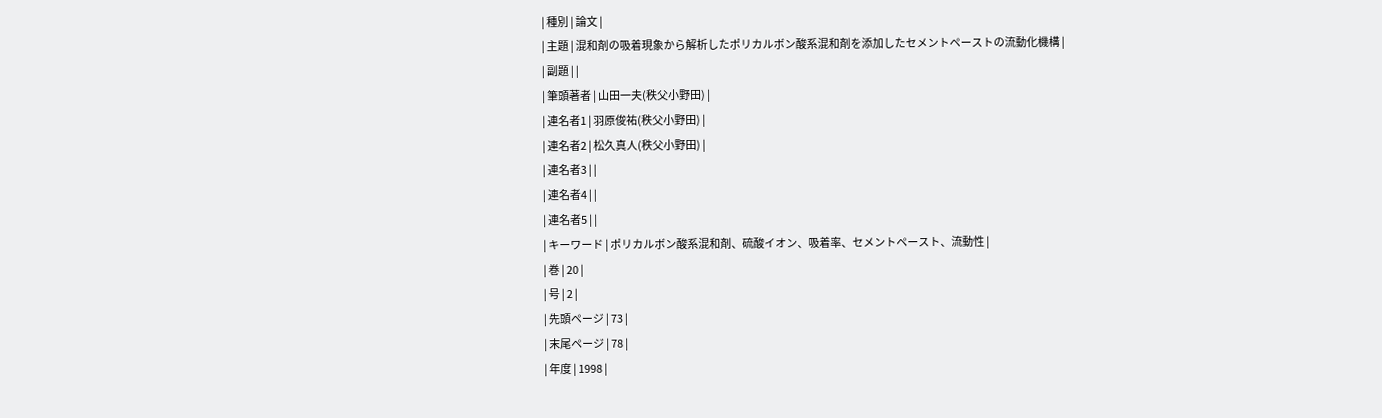| 種別 | 論文 |
| 主題 | 混和剤の吸着現象から解析したポリカルボン酸系混和剤を添加したセメントペーストの流動化機構 |
| 副題 | |
| 筆頭著者 | 山田一夫(秩父小野田) |
| 連名者1 | 羽原俊祐(秩父小野田) |
| 連名者2 | 松久真人(秩父小野田) |
| 連名者3 | |
| 連名者4 | |
| 連名者5 | |
| キーワード | ポリカルボン酸系混和剤、硫酸イオン、吸着率、セメントペースト、流動性 |
| 巻 | 20 |
| 号 | 2 |
| 先頭ページ | 73 |
| 末尾ページ | 78 |
| 年度 | 1998 |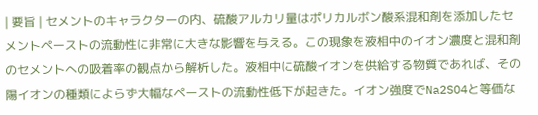| 要旨 | セメントのキャラクターの内、硫酸アルカリ量はポリカルボン酸系混和剤を添加したセメントペーストの流動性に非常に大きな影響を与える。この現象を液相中のイオン濃度と混和剤のセメントへの吸着率の観点から解析した。液相中に硫酸イオンを供給する物質であれば、その陽イオンの種類によらず大幅なペーストの流動性低下が起きた。イオン強度でNa2SO4と等価な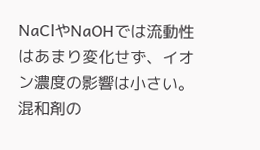NaClやNaOHでは流動性はあまり変化せず、イオン濃度の影響は小さい。混和剤の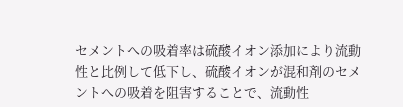セメントへの吸着率は硫酸イオン添加により流動性と比例して低下し、硫酸イオンが混和剤のセメントへの吸着を阻害することで、流動性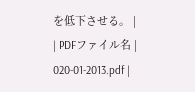を低下させる。 |
| PDFファイル名 | 020-01-2013.pdf |